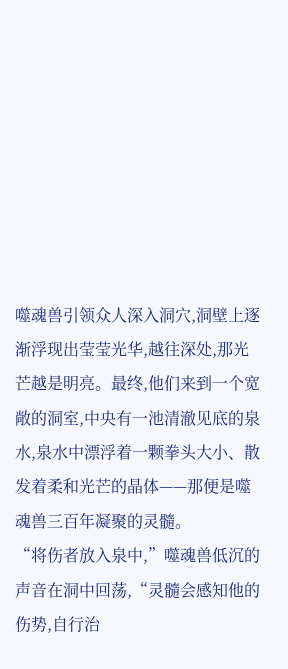噬魂兽引领众人深入洞穴,洞壁上逐渐浮现出莹莹光华,越往深处,那光芒越是明亮。最终,他们来到一个宽敞的洞室,中央有一池清澈见底的泉水,泉水中漂浮着一颗拳头大小、散发着柔和光芒的晶体——那便是噬魂兽三百年凝聚的灵髓。
“将伤者放入泉中,”噬魂兽低沉的声音在洞中回荡,“灵髓会感知他的伤势,自行治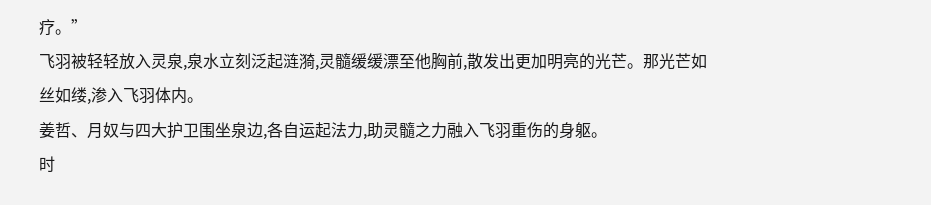疗。”
飞羽被轻轻放入灵泉,泉水立刻泛起涟漪,灵髓缓缓漂至他胸前,散发出更加明亮的光芒。那光芒如丝如缕,渗入飞羽体内。
姜哲、月奴与四大护卫围坐泉边,各自运起法力,助灵髓之力融入飞羽重伤的身躯。
时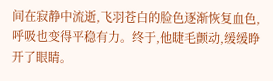间在寂静中流逝,飞羽苍白的脸色逐渐恢复血色,呼吸也变得平稳有力。终于,他睫毛颤动,缓缓睁开了眼睛。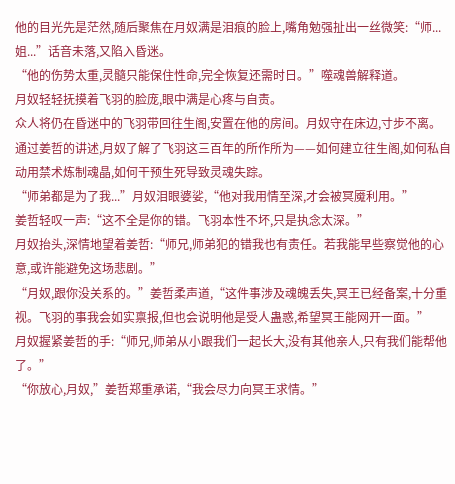他的目光先是茫然,随后聚焦在月奴满是泪痕的脸上,嘴角勉强扯出一丝微笑:“师...姐...”话音未落,又陷入昏迷。
“他的伤势太重,灵髓只能保住性命,完全恢复还需时日。”噬魂兽解释道。
月奴轻轻抚摸着飞羽的脸庞,眼中满是心疼与自责。
众人将仍在昏迷中的飞羽带回往生阁,安置在他的房间。月奴守在床边,寸步不离。
通过姜哲的讲述,月奴了解了飞羽这三百年的所作所为——如何建立往生阁,如何私自动用禁术炼制魂晶,如何干预生死导致灵魂失踪。
“师弟都是为了我...”月奴泪眼婆娑,“他对我用情至深,才会被冥魇利用。”
姜哲轻叹一声:“这不全是你的错。飞羽本性不坏,只是执念太深。”
月奴抬头,深情地望着姜哲:“师兄,师弟犯的错我也有责任。若我能早些察觉他的心意,或许能避免这场悲剧。”
“月奴,跟你没关系的。”姜哲柔声道,“这件事涉及魂魄丢失,冥王已经备案,十分重视。飞羽的事我会如实禀报,但也会说明他是受人蛊惑,希望冥王能网开一面。”
月奴握紧姜哲的手:“师兄,师弟从小跟我们一起长大,没有其他亲人,只有我们能帮他了。”
“你放心,月奴,”姜哲郑重承诺,“我会尽力向冥王求情。”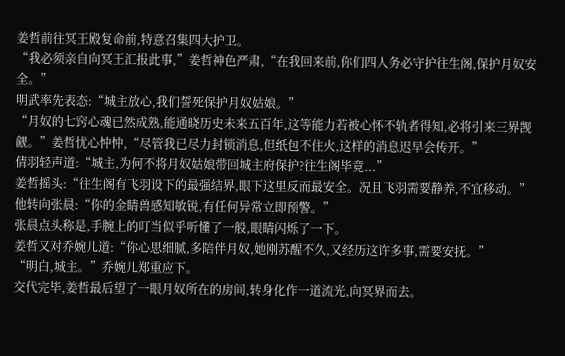姜哲前往冥王殿复命前,特意召集四大护卫。
“我必须亲自向冥王汇报此事,”姜哲神色严肃,“在我回来前,你们四人务必守护往生阁,保护月奴安全。”
明武率先表态:“城主放心,我们誓死保护月奴姑娘。”
“月奴的七窍心魂已然成熟,能通晓历史未来五百年,这等能力若被心怀不轨者得知,必将引来三界觊觎。”姜哲忧心忡忡,“尽管我已尽力封锁消息,但纸包不住火,这样的消息迟早会传开。”
倩羽轻声道:“城主,为何不将月奴姑娘带回城主府保护?往生阁毕竟...”
姜哲摇头:“往生阁有飞羽设下的最强结界,眼下这里反而最安全。况且飞羽需要静养,不宜移动。”
他转向张晨:“你的金睛兽感知敏锐,有任何异常立即预警。”
张晨点头称是,手腕上的叮当似乎听懂了一般,眼睛闪烁了一下。
姜哲又对乔婉儿道:“你心思细腻,多陪伴月奴,她刚苏醒不久,又经历这许多事,需要安抚。”
“明白,城主。”乔婉儿郑重应下。
交代完毕,姜哲最后望了一眼月奴所在的房间,转身化作一道流光,向冥界而去。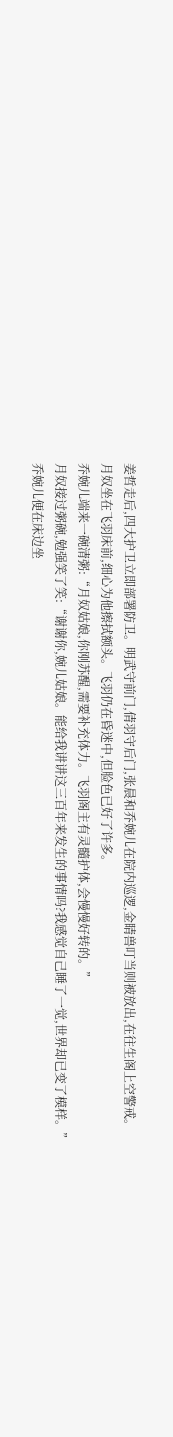姜哲走后,四大护卫立即部署防卫。明武守前门,倩羽守后门,张晨和乔婉儿在院内巡逻,金睛兽叮当则被放出,在往生阁上空警戒。
月奴坐在飞羽床前,细心为他擦拭额头。飞羽仍在昏迷中,但脸色已好了许多。
乔婉儿端来一碗清粥:“月奴姑娘,你刚苏醒,需要补充体力。飞羽阁主有灵髓护体,会慢慢好转的。”
月奴接过粥碗,勉强笑了笑:“谢谢你,婉儿姑娘。能给我讲讲这三百年来发生的事情吗?我感觉自己睡了一觉,世界却已变了模样。”
乔婉儿便在床边坐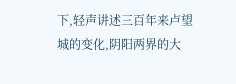下,轻声讲述三百年来卢望城的变化,阴阳两界的大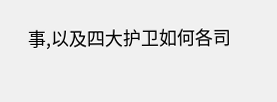事,以及四大护卫如何各司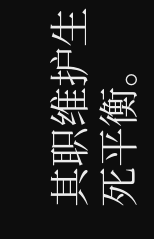其职维护生死平衡。